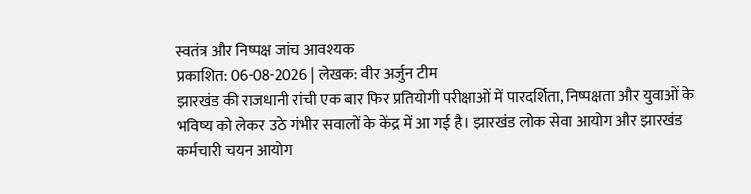स्वतंत्र और निष्पक्ष जांच आवश्यक
प्रकाशित: 06-08-2026 | लेखक: वीर अर्जुन टीम
झारखंड की राजधानी रांची एक बार फिर प्रतियोगी परीक्षाओं में पारदर्शिता, निष्पक्षता और युवाओं के भविष्य को लेकर उठे गंभीर सवालों के केंद्र में आ गई है। झारखंड लोक सेवा आयोग और झारखंड कर्मचारी चयन आयोग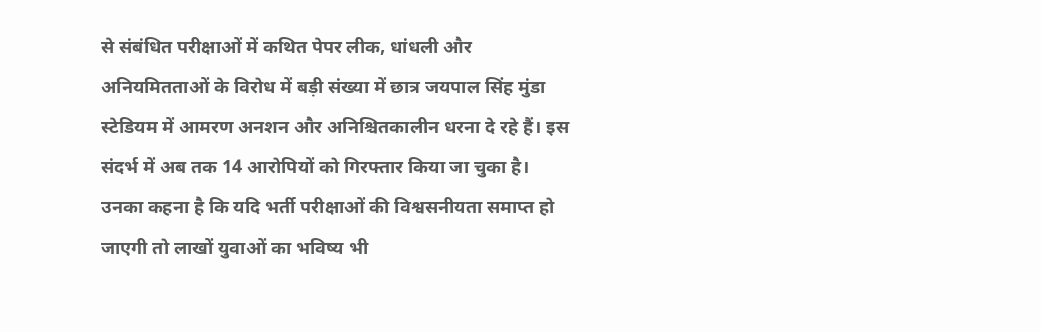से संबंधित परीक्षाओं में कथित पेपर लीक, धांधली और अनियमितताओं के विरोध में बड़ी संख्या में छात्र जयपाल सिंह मुंडा स्टेडियम में आमरण अनशन और अनिश्चितकालीन धरना दे रहे हैं। इस संदर्भ में अब तक 14 आरोपियों को गिरफ्तार किया जा चुका है। उनका कहना है कि यदि भर्ती परीक्षाओं की विश्वसनीयता समाप्त हो जाएगी तो लाखों युवाओं का भविष्य भी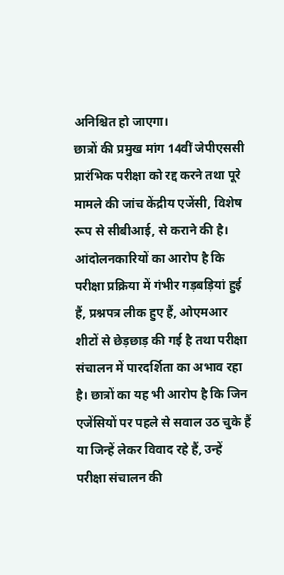अनिश्चित हो जाएगा।
छात्रों की प्रमुख मांग 14वीं जेपीएससी प्रारंभिक परीक्षा को रद्द करने तथा पूरे मामले की जांच केंद्रीय एजेंसी, विशेष रूप से सीबीआई, से कराने की है। आंदोलनकारियों का आरोप है कि परीक्षा प्रक्रिया में गंभीर गड़बड़ियां हुई हैं, प्रश्नपत्र लीक हुए हैं, ओएमआर शीटों से छेड़छाड़ की गई है तथा परीक्षा संचालन में पारदर्शिता का अभाव रहा है। छात्रों का यह भी आरोप है कि जिन एजेंसियों पर पहले से सवाल उठ चुके हैं या जिन्हें लेकर विवाद रहे हैं, उन्हें परीक्षा संचालन की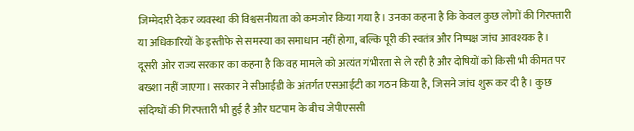जिम्मेदारी देकर व्यवस्था की विश्वसनीयता को कमजोर किया गया है। उनका कहना है कि केवल कुछ लोगों की गिरफ्तारी या अधिकारियों के इस्तीफे से समस्या का समाधान नहीं होगा, बल्कि पूरी की स्वतंत्र और निष्पक्ष जांच आवश्यक है।
दूसरी ओर राज्य सरकार का कहना है कि वह मामले को अत्यंत गंभीरता से ले रही है और दोषियों को किसी भी कीमत पर बख्शा नहीं जाएगा। सरकार ने सीआईडी के अंतर्गत एसआईटी का गठन किया है, जिसने जांच शुरू कर दी है। कुछ संदिग्धों की गिरफ्तारी भी हुई है और घटपाम के बीच जेपीएससी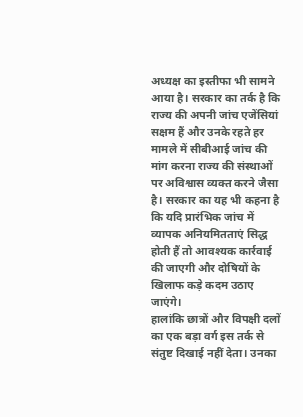अध्यक्ष का इस्तीफा भी सामने आया है। सरकार का तर्क है कि राज्य की अपनी जांच एजेंसियां सक्षम हैं और उनके रहते हर मामले में सीबीआई जांच की मांग करना राज्य की संस्थाओं पर अविश्वास व्यक्त करने जैसा है। सरकार का यह भी कहना है कि यदि प्रारंभिक जांच में व्यापक अनियमितताएं सिद्ध होती हैं तो आवश्यक कार्रवाई की जाएगी और दोषियों के खिलाफ कड़े कदम उठाए जाएंगे।
हालांकि छात्रों और विपक्षी दलों का एक बड़ा वर्ग इस तर्क से संतुष्ट दिखाई नहीं देता। उनका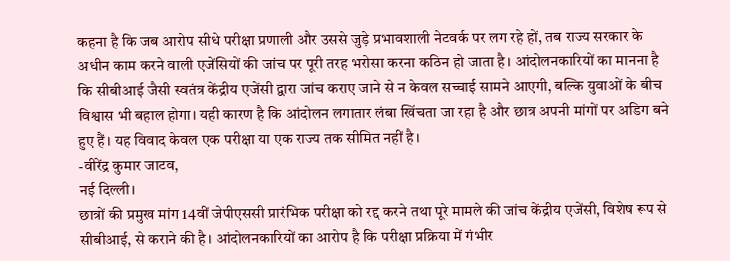कहना है कि जब आरोप सीधे परीक्षा प्रणाली और उससे जुड़े प्रभावशाली नेटवर्क पर लग रहे हों, तब राज्य सरकार के अधीन काम करने वाली एजेंसियों की जांच पर पूरी तरह भरोसा करना कठिन हो जाता है। आंदोलनकारियों का मानना है कि सीबीआई जैसी स्वतंत्र केंद्रीय एजेंसी द्वारा जांच कराए जाने से न केवल सच्चाई सामने आएगी, बल्कि युवाओं के बीच विश्वास भी बहाल होगा। यही कारण है कि आंदोलन लगातार लंबा खिंचता जा रहा है और छात्र अपनी मांगों पर अडिग बने हुए हैं। यह विवाद केवल एक परीक्षा या एक राज्य तक सीमित नहीं है।
-वीरेंद्र कुमार जाटव,
नई दिल्ली।
छात्रों की प्रमुख मांग 14वीं जेपीएससी प्रारंभिक परीक्षा को रद्द करने तथा पूरे मामले की जांच केंद्रीय एजेंसी, विशेष रूप से सीबीआई, से कराने की है। आंदोलनकारियों का आरोप है कि परीक्षा प्रक्रिया में गंभीर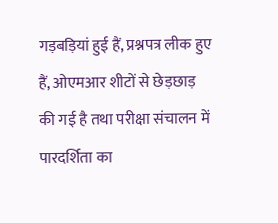गड़बड़ियां हुई हैं, प्रश्नपत्र लीक हुए हैं, ओएमआर शीटों से छेड़छाड़ की गई है तथा परीक्षा संचालन में पारदर्शिता का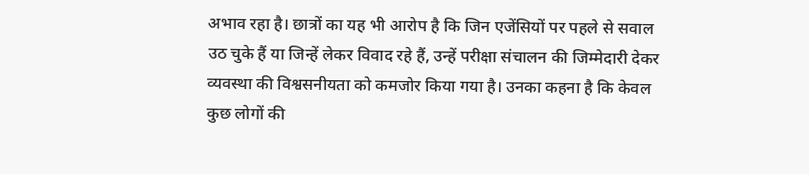अभाव रहा है। छात्रों का यह भी आरोप है कि जिन एजेंसियों पर पहले से सवाल उठ चुके हैं या जिन्हें लेकर विवाद रहे हैं, उन्हें परीक्षा संचालन की जिम्मेदारी देकर व्यवस्था की विश्वसनीयता को कमजोर किया गया है। उनका कहना है कि केवल कुछ लोगों की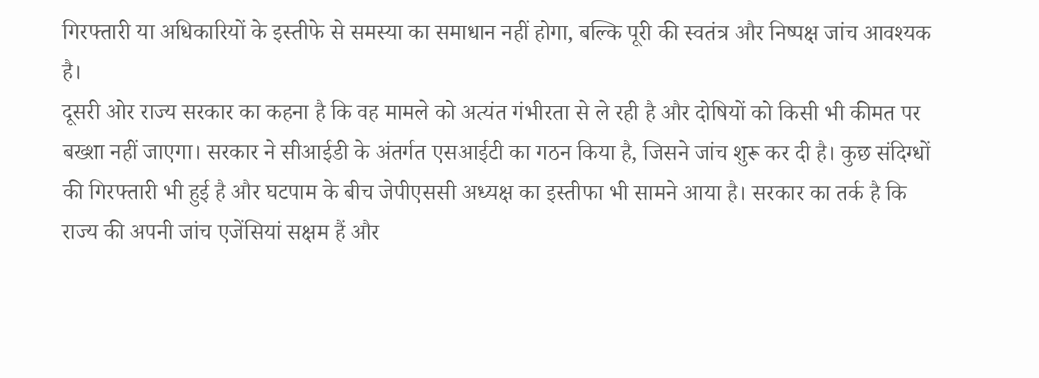गिरफ्तारी या अधिकारियों के इस्तीफे से समस्या का समाधान नहीं होगा, बल्कि पूरी की स्वतंत्र और निष्पक्ष जांच आवश्यक है।
दूसरी ओर राज्य सरकार का कहना है कि वह मामले को अत्यंत गंभीरता से ले रही है और दोषियों को किसी भी कीमत पर बख्शा नहीं जाएगा। सरकार ने सीआईडी के अंतर्गत एसआईटी का गठन किया है, जिसने जांच शुरू कर दी है। कुछ संदिग्धों की गिरफ्तारी भी हुई है और घटपाम के बीच जेपीएससी अध्यक्ष का इस्तीफा भी सामने आया है। सरकार का तर्क है कि राज्य की अपनी जांच एजेंसियां सक्षम हैं और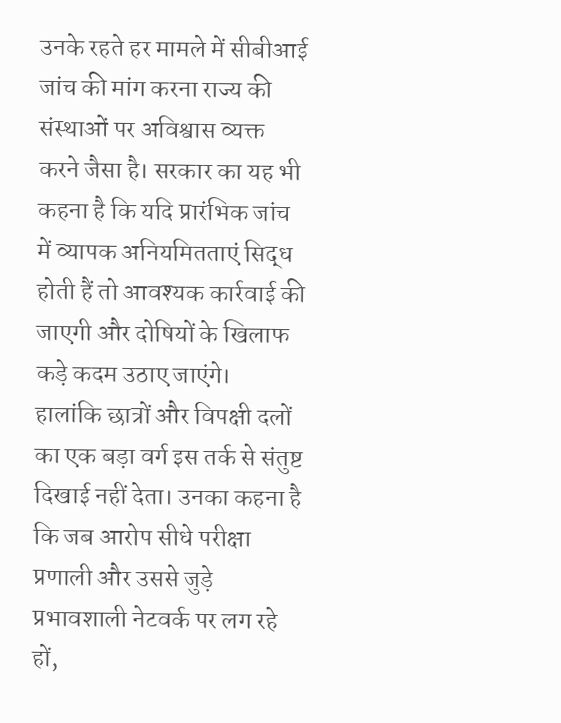उनके रहते हर मामले में सीबीआई जांच की मांग करना राज्य की संस्थाओं पर अविश्वास व्यक्त करने जैसा है। सरकार का यह भी कहना है कि यदि प्रारंभिक जांच में व्यापक अनियमितताएं सिद्ध होती हैं तो आवश्यक कार्रवाई की जाएगी और दोषियों के खिलाफ कड़े कदम उठाए जाएंगे।
हालांकि छात्रों और विपक्षी दलों का एक बड़ा वर्ग इस तर्क से संतुष्ट दिखाई नहीं देता। उनका कहना है कि जब आरोप सीधे परीक्षा प्रणाली और उससे जुड़े प्रभावशाली नेटवर्क पर लग रहे हों,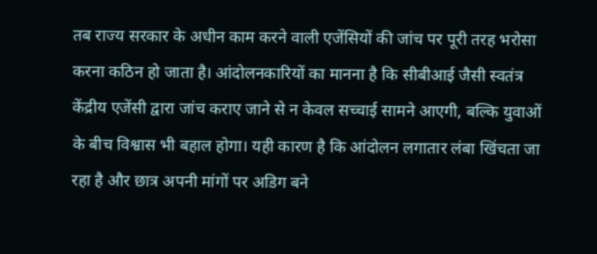तब राज्य सरकार के अधीन काम करने वाली एजेंसियों की जांच पर पूरी तरह भरोसा करना कठिन हो जाता है। आंदोलनकारियों का मानना है कि सीबीआई जैसी स्वतंत्र केंद्रीय एजेंसी द्वारा जांच कराए जाने से न केवल सच्चाई सामने आएगी, बल्कि युवाओं के बीच विश्वास भी बहाल होगा। यही कारण है कि आंदोलन लगातार लंबा खिंचता जा रहा है और छात्र अपनी मांगों पर अडिग बने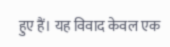हुए हैं। यह विवाद केवल एक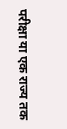परीक्षा या एक राज्य तक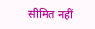सीमित नहीं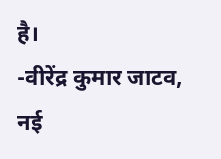है।
-वीरेंद्र कुमार जाटव,
नई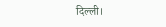दिल्ली।